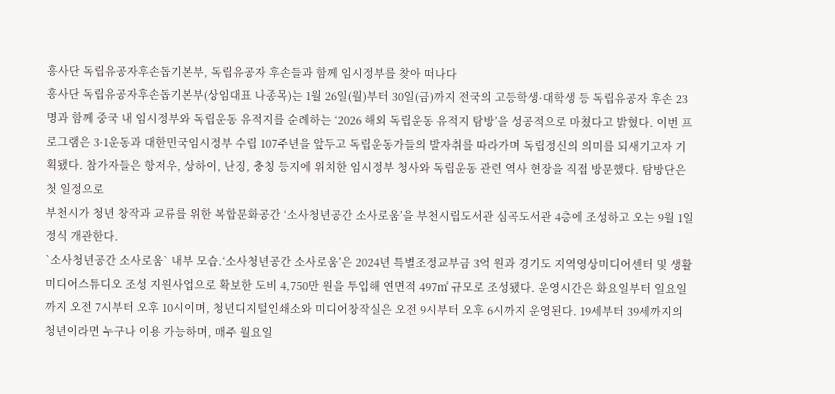흥사단 독립유공자후손돕기본부, 독립유공자 후손들과 함께 임시정부를 찾아 떠나다
흥사단 독립유공자후손돕기본부(상임대표 나종목)는 1월 26일(월)부터 30일(금)까지 전국의 고등학생·대학생 등 독립유공자 후손 23명과 함께 중국 내 임시정부와 독립운동 유적지를 순례하는 ‘2026 해외 독립운동 유적지 탐방’을 성공적으로 마쳤다고 밝혔다. 이번 프로그램은 3·1운동과 대한민국임시정부 수립 107주년을 앞두고 독립운동가들의 발자취를 따라가며 독립정신의 의미를 되새기고자 기획됐다. 참가자들은 항저우, 상하이, 난징, 충칭 등지에 위치한 임시정부 청사와 독립운동 관련 역사 현장을 직접 방문했다. 탐방단은 첫 일정으로
부천시가 청년 창작과 교류를 위한 복합문화공간 ‘소사청년공간 소사로움’을 부천시립도서관 심곡도서관 4층에 조성하고 오는 9월 1일 정식 개관한다.
`소사청년공간 소사로움` 내부 모습.‘소사청년공간 소사로움’은 2024년 특별조정교부금 3억 원과 경기도 지역영상미디어센터 및 생활미디어스튜디오 조성 지원사업으로 확보한 도비 4,750만 원을 투입해 연면적 497㎡ 규모로 조성됐다. 운영시간은 화요일부터 일요일까지 오전 7시부터 오후 10시이며, 청년디지털인쇄소와 미디어창작실은 오전 9시부터 오후 6시까지 운영된다. 19세부터 39세까지의 청년이라면 누구나 이용 가능하며, 매주 월요일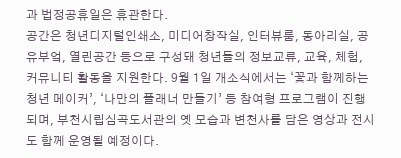과 법정공휴일은 휴관한다.
공간은 청년디지털인쇄소, 미디어창작실, 인터뷰룸, 동아리실, 공유부엌, 열린공간 등으로 구성돼 청년들의 정보교류, 교육, 체험, 커뮤니티 활동을 지원한다. 9월 1일 개소식에서는 ‘꽃과 함께하는 청년 메이커’, ‘나만의 플래너 만들기’ 등 참여형 프로그램이 진행되며, 부천시립심곡도서관의 옛 모습과 변천사를 담은 영상과 전시도 함께 운영될 예정이다.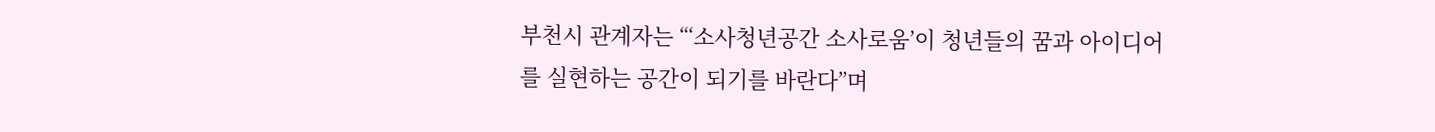부천시 관계자는 “‘소사청년공간 소사로움’이 청년들의 꿈과 아이디어를 실현하는 공간이 되기를 바란다”며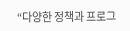“다양한 정책과 프로그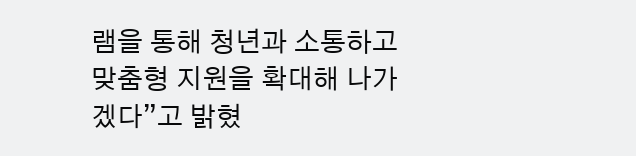램을 통해 청년과 소통하고 맞춤형 지원을 확대해 나가겠다”고 밝혔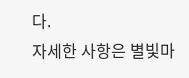다.
자세한 사항은 별빛마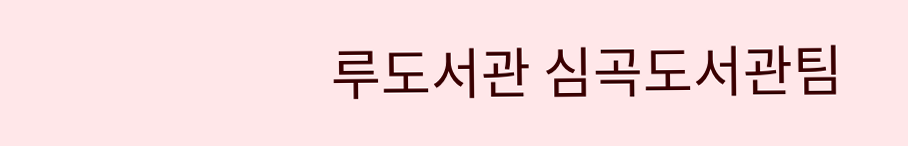루도서관 심곡도서관팀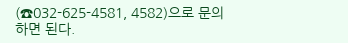(☎032-625-4581, 4582)으로 문의하면 된다.